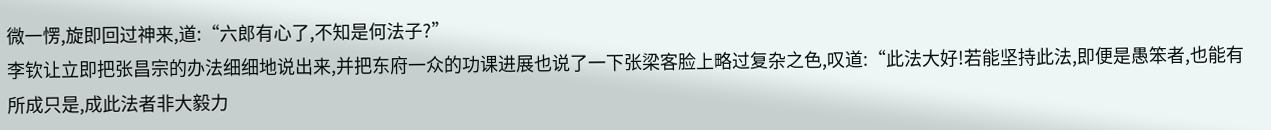微一愣,旋即回过神来,道:“六郎有心了,不知是何法子?”
李钦让立即把张昌宗的办法细细地说出来,并把东府一众的功课进展也说了一下张梁客脸上略过复杂之色,叹道:“此法大好!若能坚持此法,即便是愚笨者,也能有所成只是,成此法者非大毅力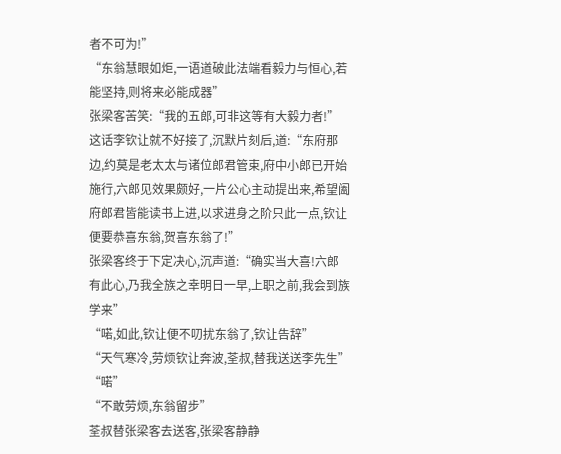者不可为!”
“东翁慧眼如炬,一语道破此法端看毅力与恒心,若能坚持,则将来必能成器”
张梁客苦笑:“我的五郎,可非这等有大毅力者!”
这话李钦让就不好接了,沉默片刻后,道:“东府那边,约莫是老太太与诸位郎君管束,府中小郎已开始施行,六郎见效果颇好,一片公心主动提出来,希望阖府郎君皆能读书上进,以求进身之阶只此一点,钦让便要恭喜东翁,贺喜东翁了!”
张梁客终于下定决心,沉声道:“确实当大喜!六郎有此心,乃我全族之幸明日一早,上职之前,我会到族学来”
“喏,如此,钦让便不叨扰东翁了,钦让告辞”
“天气寒冷,劳烦钦让奔波,荃叔,替我送送李先生”
“喏”
“不敢劳烦,东翁留步”
荃叔替张梁客去送客,张梁客静静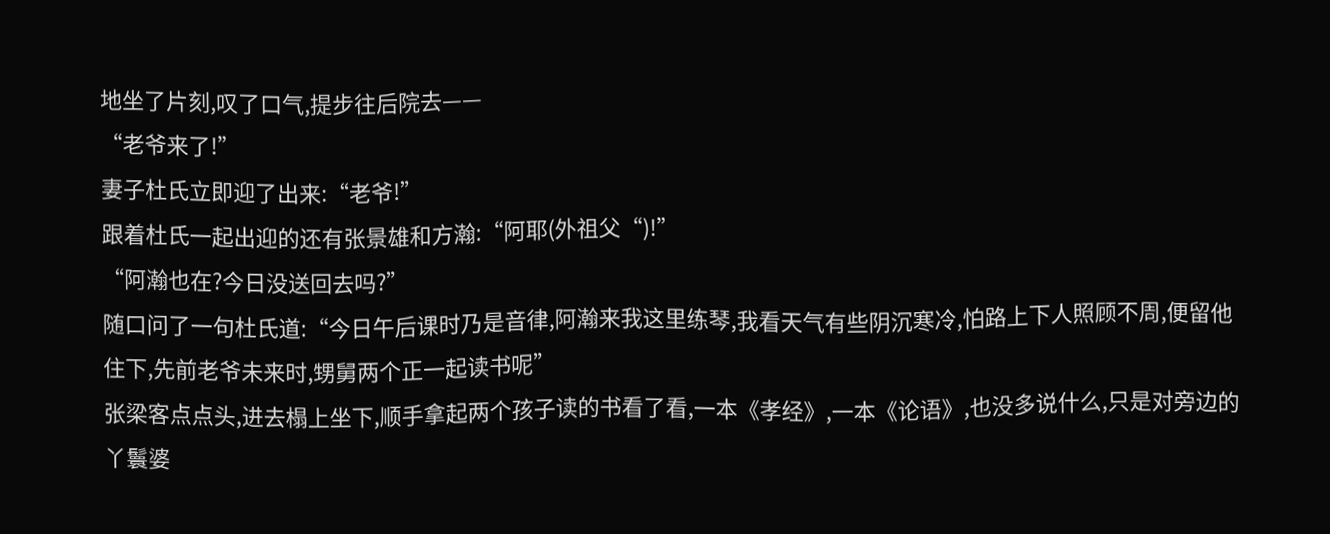地坐了片刻,叹了口气,提步往后院去——
“老爷来了!”
妻子杜氏立即迎了出来:“老爷!”
跟着杜氏一起出迎的还有张景雄和方瀚:“阿耶(外祖父“)!”
“阿瀚也在?今日没送回去吗?”
随口问了一句杜氏道:“今日午后课时乃是音律,阿瀚来我这里练琴,我看天气有些阴沉寒冷,怕路上下人照顾不周,便留他住下,先前老爷未来时,甥舅两个正一起读书呢”
张梁客点点头,进去榻上坐下,顺手拿起两个孩子读的书看了看,一本《孝经》,一本《论语》,也没多说什么,只是对旁边的丫鬟婆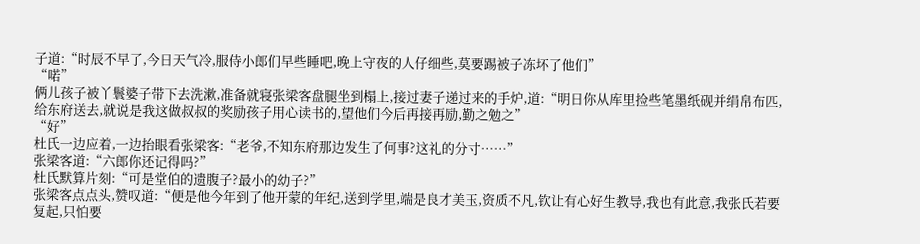子道:“时辰不早了,今日天气冷,服侍小郎们早些睡吧,晚上守夜的人仔细些,莫要踢被子冻坏了他们”
“喏”
俩儿孩子被丫鬟婆子带下去洗漱,准备就寝张梁客盘腿坐到榻上,接过妻子递过来的手炉,道:“明日你从库里捡些笔墨纸砚并绢帛布匹,给东府送去,就说是我这做叔叔的奖励孩子用心读书的,望他们今后再接再励,勤之勉之”
“好”
杜氏一边应着,一边抬眼看张梁客:“老爷,不知东府那边发生了何事?这礼的分寸……”
张梁客道:“六郎你还记得吗?”
杜氏默算片刻:“可是堂伯的遗腹子?最小的幼子?”
张梁客点点头,赞叹道:“便是他今年到了他开蒙的年纪,送到学里,端是良才美玉,资质不凡,钦让有心好生教导,我也有此意,我张氏若要复起,只怕要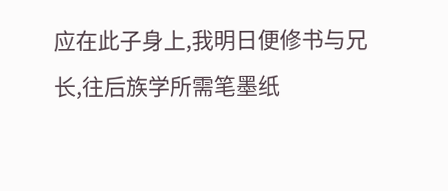应在此子身上,我明日便修书与兄长,往后族学所需笔墨纸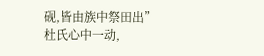砚,皆由族中祭田出”
杜氏心中一动,